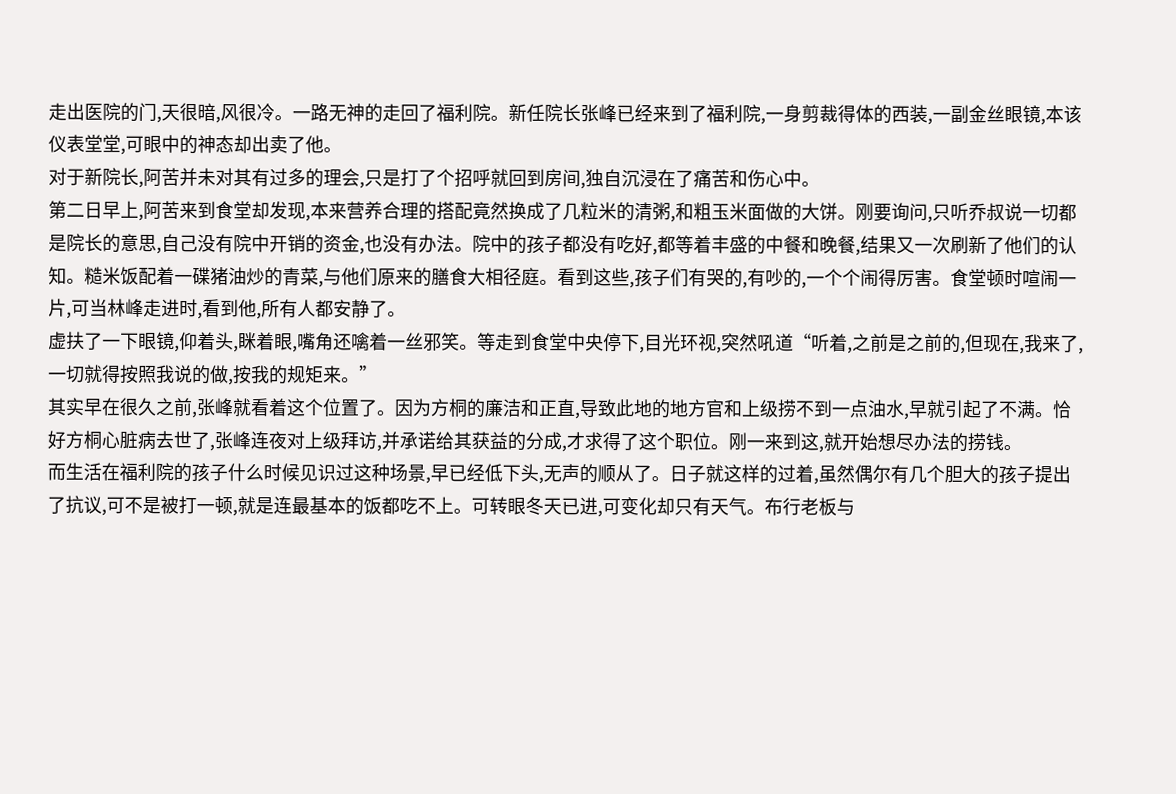走出医院的门,天很暗,风很冷。一路无神的走回了福利院。新任院长张峰已经来到了福利院,一身剪裁得体的西装,一副金丝眼镜,本该仪表堂堂,可眼中的神态却出卖了他。
对于新院长,阿苦并未对其有过多的理会,只是打了个招呼就回到房间,独自沉浸在了痛苦和伤心中。
第二日早上,阿苦来到食堂却发现,本来营养合理的搭配竟然换成了几粒米的清粥,和粗玉米面做的大饼。刚要询问,只听乔叔说一切都是院长的意思,自己没有院中开销的资金,也没有办法。院中的孩子都没有吃好,都等着丰盛的中餐和晚餐,结果又一次刷新了他们的认知。糙米饭配着一碟猪油炒的青菜,与他们原来的膳食大相径庭。看到这些,孩子们有哭的,有吵的,一个个闹得厉害。食堂顿时喧闹一片,可当林峰走进时,看到他,所有人都安静了。
虚扶了一下眼镜,仰着头,眯着眼,嘴角还噙着一丝邪笑。等走到食堂中央停下,目光环视,突然吼道“听着,之前是之前的,但现在,我来了,一切就得按照我说的做,按我的规矩来。”
其实早在很久之前,张峰就看着这个位置了。因为方桐的廉洁和正直,导致此地的地方官和上级捞不到一点油水,早就引起了不满。恰好方桐心脏病去世了,张峰连夜对上级拜访,并承诺给其获益的分成,才求得了这个职位。刚一来到这,就开始想尽办法的捞钱。
而生活在福利院的孩子什么时候见识过这种场景,早已经低下头,无声的顺从了。日子就这样的过着,虽然偶尔有几个胆大的孩子提出了抗议,可不是被打一顿,就是连最基本的饭都吃不上。可转眼冬天已进,可变化却只有天气。布行老板与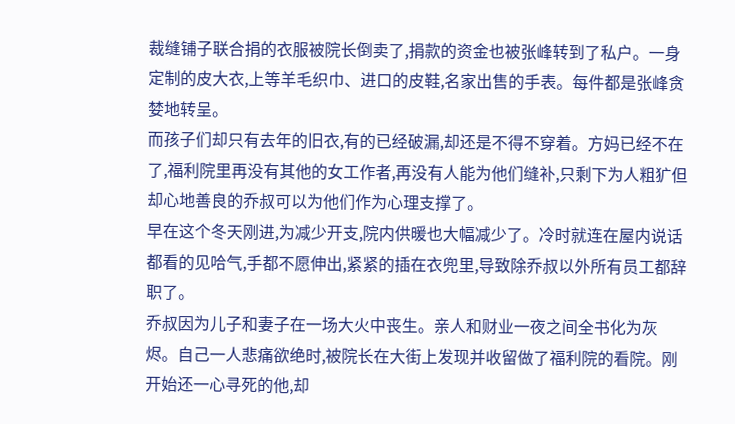裁缝铺子联合捐的衣服被院长倒卖了,捐款的资金也被张峰转到了私户。一身定制的皮大衣,上等羊毛织巾、进口的皮鞋,名家出售的手表。每件都是张峰贪婪地转呈。
而孩子们却只有去年的旧衣,有的已经破漏,却还是不得不穿着。方妈已经不在了,福利院里再没有其他的女工作者,再没有人能为他们缝补,只剩下为人粗犷但却心地善良的乔叔可以为他们作为心理支撑了。
早在这个冬天刚进,为减少开支,院内供暖也大幅减少了。冷时就连在屋内说话都看的见哈气,手都不愿伸出,紧紧的插在衣兜里,导致除乔叔以外所有员工都辞职了。
乔叔因为儿子和妻子在一场大火中丧生。亲人和财业一夜之间全书化为灰烬。自己一人悲痛欲绝时,被院长在大街上发现并收留做了福利院的看院。刚开始还一心寻死的他,却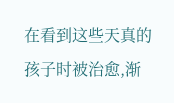在看到这些天真的孩子时被治愈,渐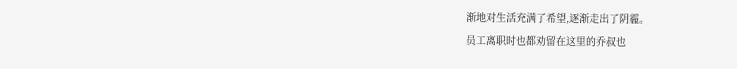渐地对生活充满了希望,逐渐走出了阴霾。
员工离职时也都劝留在这里的乔叔也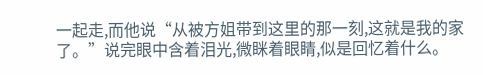一起走,而他说“从被方姐带到这里的那一刻,这就是我的家了。”说完眼中含着泪光,微眯着眼睛,似是回忆着什么。